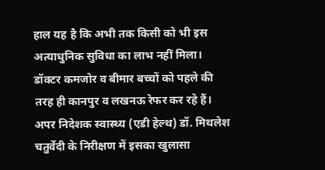हाल यह है कि अभी तक किसी को भी इस अत्याधुनिक सुविधा का लाभ नहीं मिला। डॉक्टर कमजोर व बीमार बच्चों को पहले की तरह ही कानपुर व लखनऊ रेफर कर रहे हैं। अपर निदेशक स्वास्थ्य (एडी हेल्थ) डॉ. मिथलेश चतुर्वेदी के निरीक्षण में इसका खुलासा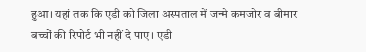हुआ। यहां तक कि एडी को जिला अस्पताल में जन्मे कमजोर व बीमार बच्चों की रिपोर्ट भी नहीं दे पाए। एडी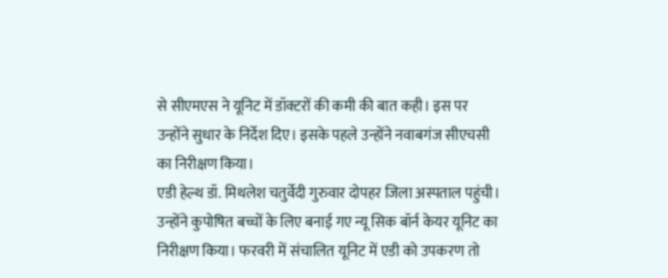से सीएमएस ने यूनिट में डॉक्टरों की कमी की बात कही। इस पर उन्होंने सुधार के निर्देश दिए। इसके पहले उन्होंने नवाबगंज सीएचसी का निरीक्षण किया।
एडी हेल्थ डॉ. मिथलेश चतुर्वेदी गुरुवार दोपहर जिला अस्पताल पहुंची। उन्होंने कुपोषित बच्चों के लिए बनाई गए न्यू सिक बॉर्न केयर यूनिट का निरीक्षण किया। फरवरी में संचालित यूनिट में एडी को उपकरण तो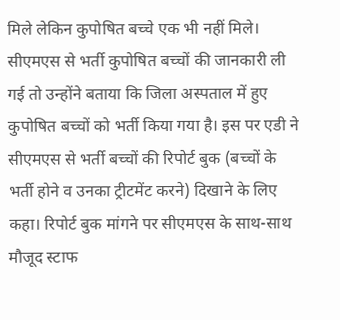मिले लेकिन कुपोषित बच्चे एक भी नहीं मिले। सीएमएस से भर्ती कुपोषित बच्चों की जानकारी ली गई तो उन्होंने बताया कि जिला अस्पताल में हुए कुपोषित बच्चों को भर्ती किया गया है। इस पर एडी ने सीएमएस से भर्ती बच्चों की रिपोर्ट बुक (बच्चों के भर्ती होने व उनका ट्रीटमेंट करने) दिखाने के लिए कहा। रिपोर्ट बुक मांगने पर सीएमएस के साथ-साथ मौजूद स्टाफ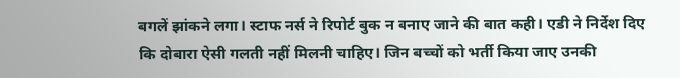बगलें झांकने लगा। स्टाफ नर्स ने रिपोर्ट बुक न बनाए जाने की बात कही। एडी ने निर्देश दिए कि दोबारा ऐसी गलती नहीं मिलनी चाहिए। जिन बच्चों को भर्ती किया जाए उनकी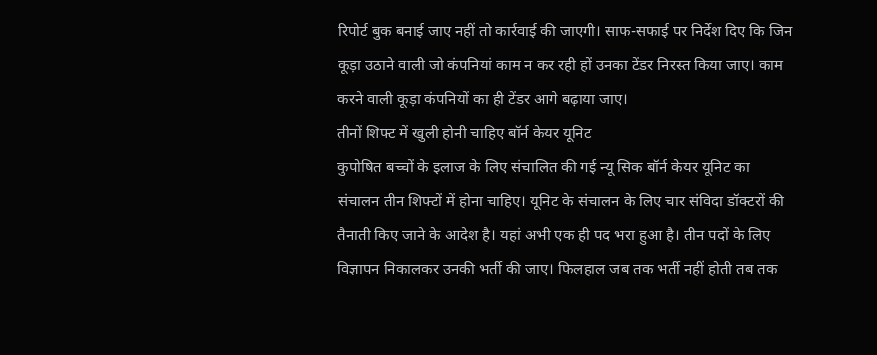रिपोर्ट बुक बनाई जाए नहीं तो कार्रवाई की जाएगी। साफ-सफाई पर निर्देश दिए कि जिन कूड़ा उठाने वाली जो कंपनियां काम न कर रही हों उनका टेंडर निरस्त किया जाए। काम करने वाली कूड़ा कंपनियों का ही टेंडर आगे बढ़ाया जाए।
तीनों शिफ्ट में खुली होनी चाहिए बॉर्न केयर यूनिट
कुपोषित बच्चों के इलाज के लिए संचालित की गई न्यू सिक बॉर्न केयर यूनिट का संचालन तीन शिफ्टों में होना चाहिए। यूनिट के संचालन के लिए चार संविदा डॉक्टरों की तैनाती किए जाने के आदेश है। यहां अभी एक ही पद भरा हुआ है। तीन पदों के लिए विज्ञापन निकालकर उनकी भर्ती की जाए। फिलहाल जब तक भर्ती नहीं होती तब तक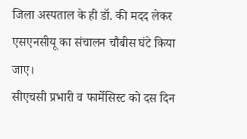जिला अस्पताल के ही डॉ. की मदद लेकर एसएनसीयू का संचालन चौबीस घंटे किया जाए।
सीएचसी प्रभारी व फार्मेसिस्ट को दस दिन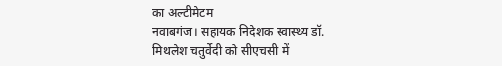का अल्टीमेटम
नवाबगंज। सहायक निदेशक स्वास्थ्य डॉ. मिथलेश चतुर्वेदी को सीएचसी में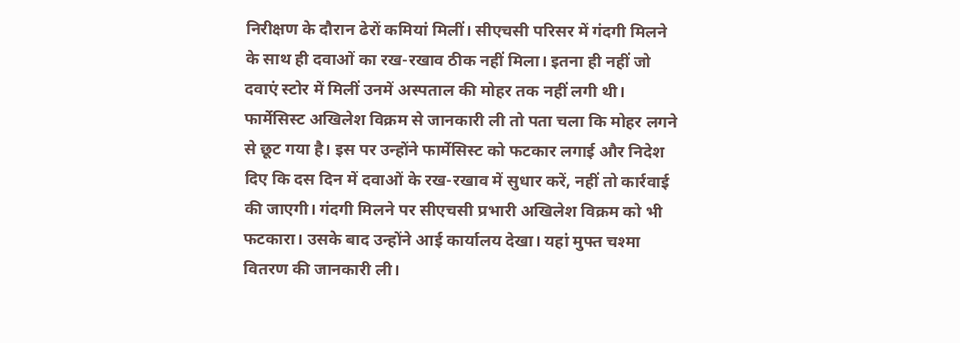निरीक्षण के दौरान ढेरों कमियां मिलीं। सीएचसी परिसर में गंदगी मिलने के साथ ही दवाओं का रख-रखाव ठीक नहीं मिला। इतना ही नहीं जो दवाएं स्टोर में मिलीं उनमें अस्पताल की मोहर तक नहीं लगी थी। फार्मेसिस्ट अखिलेश विक्रम से जानकारी ली तो पता चला कि मोहर लगने से छूट गया है। इस पर उन्होंने फार्मेसिस्ट को फटकार लगाई और निदेश दिए कि दस दिन में दवाओं के रख-रखाव में सुधार करें, नहीं तो कार्रवाई की जाएगी। गंदगी मिलने पर सीएचसी प्रभारी अखिलेश विक्रम को भी फटकारा। उसके बाद उन्होंने आई कार्यालय देखा। यहां मुफ्त चश्मा वितरण की जानकारी ली।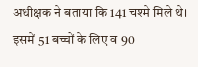अधीक्षक ने बताया कि 141 चश्मे मिले थे। इसमें 51 बच्चों के लिए व 90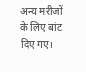अन्य मरीजों के लिए बांट दिए गए।